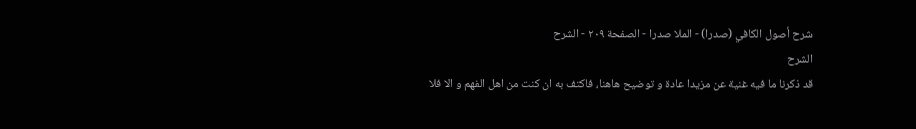شرح أصول الكافي (صدرا) - الملا صدرا - الصفحة ٢٠٩ - الشرح
الشرح
قد ذكرنا ما فيه غنية عن مزيدا عادة و توضيح هاهنا، فاكتف به ان كنت من اهل الفهم و الا فلا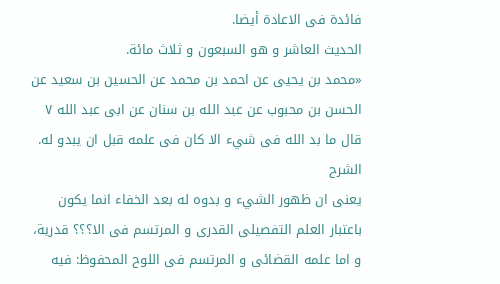فائدة فى الاعادة أيضا.
الحديث العاشر و هو السبعون و ثلاث مائة.
«محمد بن يحيى عن احمد بن محمد عن الحسين بن سعيد عن الحسن بن محبوب عن عبد الله بن سنان عن ابى عبد الله ٧ قال ما بد الله فى شيء الا كان فى علمه قبل ان يبدو له.
الشرح
يعنى ان ظهور الشيء و بدوه له بعد الخفاء انما يكون باعتبار العلم التفصيلى القدرى و المرتسم فى الا؟؟؟ قدرية، و اما علمه القضائى و المرتسم فى اللوح المحفوظ: فيه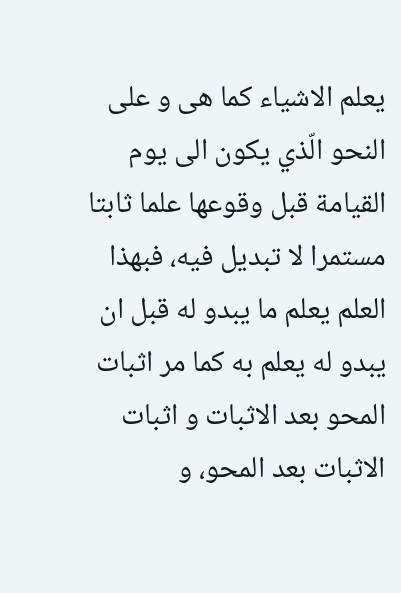يعلم الاشياء كما هى و على النحو الّذي يكون الى يوم القيامة قبل وقوعها علما ثابتا مستمرا لا تبديل فيه، فبهذا العلم يعلم ما يبدو له قبل ان يبدو له يعلم به كما مر اثبات المحو بعد الاثبات و اثبات الاثبات بعد المحو، و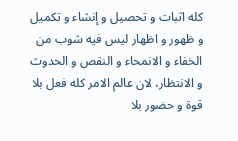كله اثبات و تحصيل و إنشاء و تكميل و ظهور و اظهار ليس فيه شوب من الخفاء و الانمحاء و النقص و الحدوث و الانتظار، لان عالم الامر كله فعل بلا قوة و حضور بلا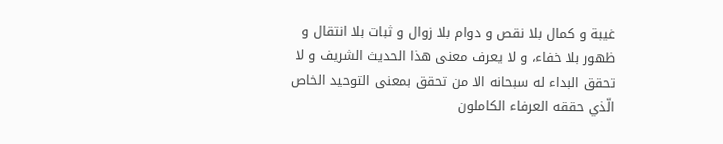غيبة و كمال بلا نقص و دوام بلا زوال و ثبات بلا انتقال و ظهور بلا خفاء، و لا يعرف معنى هذا الحديث الشريف و لا تحقق البداء له سبحانه الا من تحقق بمعنى التوحيد الخاص الّذي حققه العرفاء الكاملون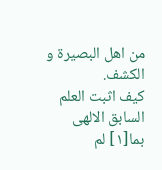من اهل البصيرة و الكشف.
كيف اثبت العلم السابق الالهى بما[١] لم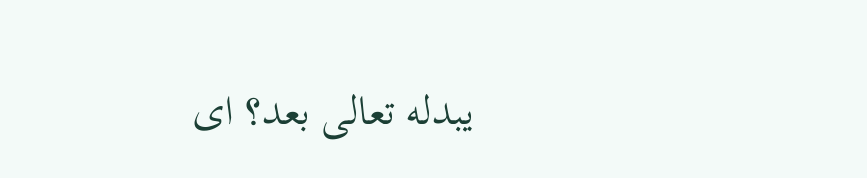يبدله تعالى بعد؟ اى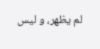لم يظهر، و ليس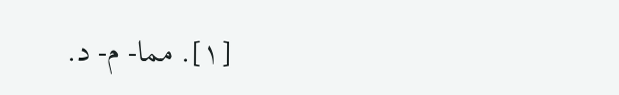[١]. مما- م- د.